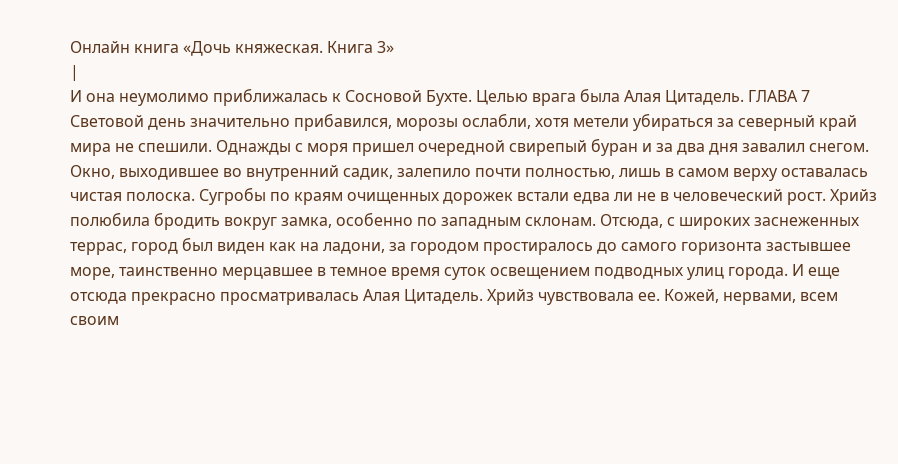Онлайн книга «Дочь княжеская. Книга 3»
|
И она неумолимо приближалась к Сосновой Бухте. Целью врага была Алая Цитадель. ГЛАВА 7 Световой день значительно прибавился, морозы ослабли, хотя метели убираться за северный край мира не спешили. Однажды с моря пришел очередной свирепый буран и за два дня завалил снегом. Окно, выходившее во внутренний садик, залепило почти полностью, лишь в самом верху оставалась чистая полоска. Сугробы по краям очищенных дорожек встали едва ли не в человеческий рост. Хрийз полюбила бродить вокруг замка, особенно по западным склонам. Отсюда, с широких заснеженных террас, город был виден как на ладони, за городом простиралось до самого горизонта застывшее море, таинственно мерцавшее в темное время суток освещением подводных улиц города. И еще отсюда прекрасно просматривалась Алая Цитадель. Хрийз чувствовала ее. Кожей, нервами, всем своим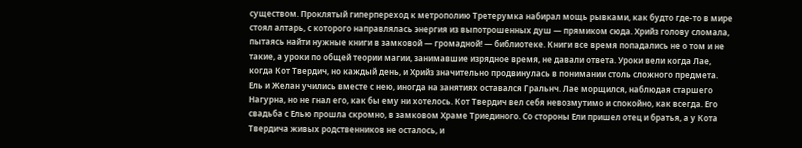существом. Проклятый гиперпереход к метрополию Третерумка набирал мощь рывками, как будто где-то в мире стоял алтарь, с которого направлялась энергия из выпотрошенных душ — прямиком сюда. Хрийз голову сломала, пытаясь найти нужные книги в замковой — громадной! — библиотеке. Книги все время попадались не о том и не такие, а уроки по общей теории магии, занимавшие изрядное время, не давали ответа. Уроки вели когда Лае, когда Кот Твердич, но каждый день, и Хрийз значительно продвинулась в понимании столь сложного предмета. Ель и Желан учились вместе с нею, иногда на занятиях оставался Гральнч. Лае морщился, наблюдая старшего Нагурна, но не гнал его, как бы ему ни хотелось. Кот Твердич вел себя невозмутимо и спокойно, как всегда. Его свадьба с Елью прошла скромно, в замковом Храме Триединого. Со стороны Ели пришел отец и братья, а у Кота Твердича живых родственников не осталось, и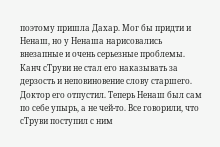поэтому пришла Дахар. Мог бы придти и Ненаш, но у Ненаша нарисовались внезапные и очень серьезные проблемы. Канч сТруви не стал его наказывать за дерзость и неповиновение слову старшего. Доктор его отпустил. Теперь Ненаш был сам по себе упырь, а не чей-то. Все говорили, что сТруви поступил с ним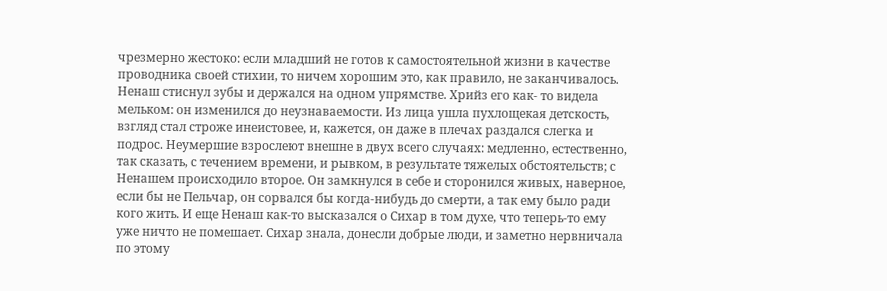чрезмерно жестоко: если младший не готов к самостоятельной жизни в качестве проводника своей стихии, то ничем хорошим это, как правило, не заканчивалось. Ненаш стиснул зубы и держался на одном упрямстве. Хрийз его как- то видела мельком: он изменился до неузнаваемости. Из лица ушла пухлощекая детскость, взгляд стал строже инеистовее, и, кажется, он даже в плечах раздался слегка и подрос. Неумершие взрослеют внешне в двух всего случаях: медленно, естественно, так сказать, с течением времени, и рывком, в результате тяжелых обстоятельств; с Ненашем происходило второе. Он замкнулся в себе и сторонился живых, наверное, если бы не Пельчар, он сорвался бы когда-нибудь до смерти, а так ему было ради кого жить. И еще Ненаш как-то высказался о Сихар в том духе, что теперь-то ему уже ничто не помешает. Сихар знала, донесли добрые люди, и заметно нервничала по этому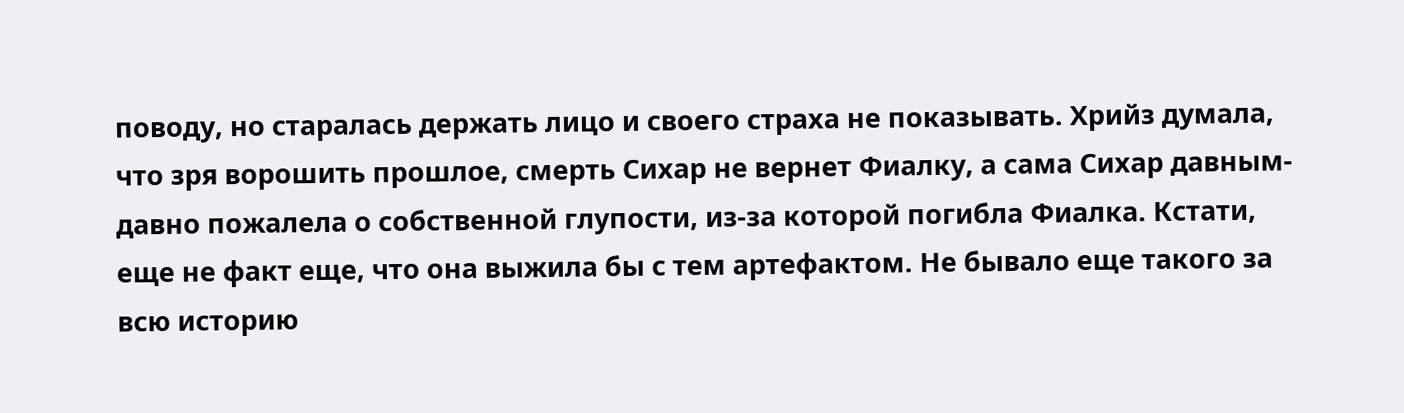поводу, но старалась держать лицо и своего страха не показывать. Хрийз думала, что зря ворошить прошлое, смерть Сихар не вернет Фиалку, а сама Сихар давным-давно пожалела о собственной глупости, из-за которой погибла Фиалка. Кстати, еще не факт еще, что она выжила бы с тем артефактом. Не бывало еще такого за всю историю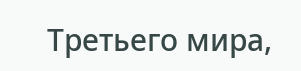Третьего мира,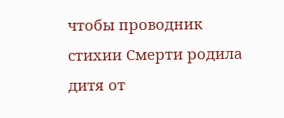чтобы проводник стихии Смерти родила дитя от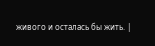живого и осталась бы жить. |